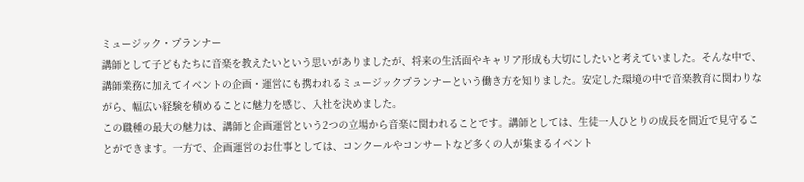ミュージック・プランナー
講師として子どもたちに音楽を教えたいという思いがありましたが、将来の生活面やキャリア形成も大切にしたいと考えていました。そんな中で、講師業務に加えてイベントの企画・運営にも携われるミュージックプランナーという働き方を知りました。安定した環境の中で音楽教育に関わりながら、幅広い経験を積めることに魅力を感じ、入社を決めました。
この職種の最大の魅力は、講師と企画運営という2つの立場から音楽に関われることです。講師としては、生徒一人ひとりの成長を間近で見守ることができます。一方で、企画運営のお仕事としては、コンクールやコンサートなど多くの人が集まるイベント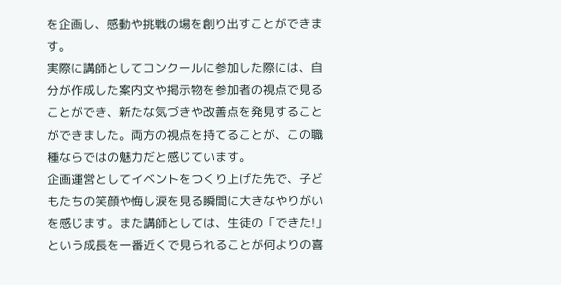を企画し、感動や挑戦の場を創り出すことができます。
実際に講師としてコンクールに参加した際には、自分が作成した案内文や掲示物を参加者の視点で見ることができ、新たな気づきや改善点を発見することができました。両方の視点を持てることが、この職種ならではの魅力だと感じています。
企画運営としてイベントをつくり上げた先で、子どもたちの笑顔や悔し涙を見る瞬間に大きなやりがいを感じます。また講師としては、生徒の「できた!」という成長を一番近くで見られることが何よりの喜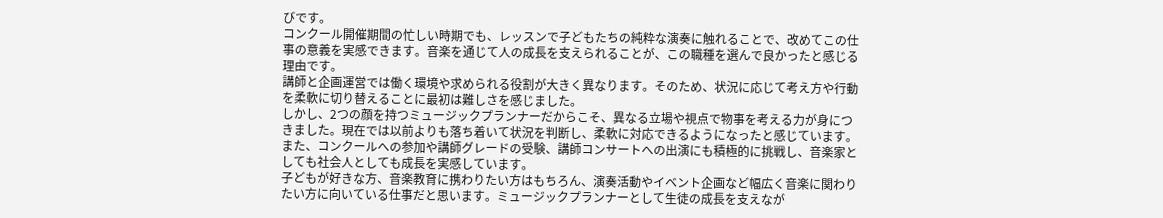びです。
コンクール開催期間の忙しい時期でも、レッスンで子どもたちの純粋な演奏に触れることで、改めてこの仕事の意義を実感できます。音楽を通じて人の成長を支えられることが、この職種を選んで良かったと感じる理由です。
講師と企画運営では働く環境や求められる役割が大きく異なります。そのため、状況に応じて考え方や行動を柔軟に切り替えることに最初は難しさを感じました。
しかし、2つの顔を持つミュージックプランナーだからこそ、異なる立場や視点で物事を考える力が身につきました。現在では以前よりも落ち着いて状況を判断し、柔軟に対応できるようになったと感じています。また、コンクールへの参加や講師グレードの受験、講師コンサートへの出演にも積極的に挑戦し、音楽家としても社会人としても成長を実感しています。
子どもが好きな方、音楽教育に携わりたい方はもちろん、演奏活動やイベント企画など幅広く音楽に関わりたい方に向いている仕事だと思います。ミュージックプランナーとして生徒の成長を支えなが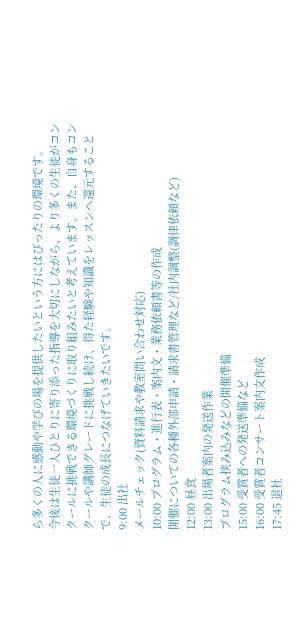ら多くの人に感動や学びの場を提供したいという方にはぴったりの環境です。
今後は生徒一人ひとりに寄り添った指導を大切にしながら、より多くの生徒がコンクールに挑戦できる環境づくりに取り組みたいと考えています。また、自身もコンクールや講師グレードに挑戦し続け、得た経験や知識をレッスンへ還元することで、生徒の成長につなげていきたいです。
9:00 出社
メールチェック(資料請求や教室問い合わせ対応)
10:00 プログラム・進行表・案内文・業務依頼書等の作成
開催についての各種外部申請・請求書管理など/社内調整(調律依頼など)
12:00 昼食
13:00 出場者案内の発送作業
プログラム挟み込みなどの開催準備
15:00 受賞者への発送準備など
16:00 受賞者コンサート案内文作成
17:45 退社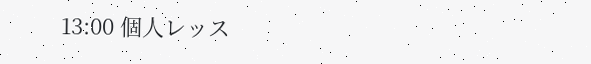13:00 個人レッス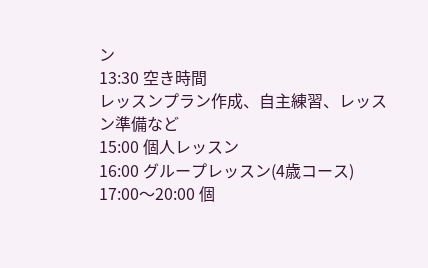ン
13:30 空き時間
レッスンプラン作成、自主練習、レッスン準備など
15:00 個人レッスン
16:00 グループレッスン(4歳コース)
17:00〜20:00 個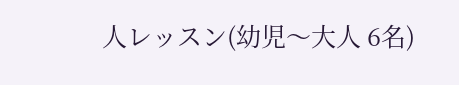人レッスン(幼児〜大人 6名)